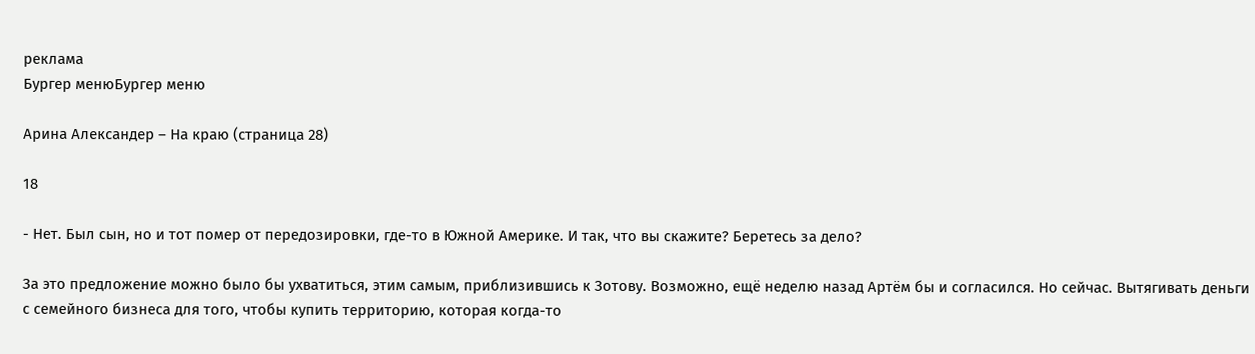реклама
Бургер менюБургер меню

Арина Александер – На краю (страница 28)

18

- Нет. Был сын, но и тот помер от передозировки, где-то в Южной Америке. И так, что вы скажите? Беретесь за дело?

За это предложение можно было бы ухватиться, этим самым, приблизившись к Зотову. Возможно, ещё неделю назад Артём бы и согласился. Но сейчас. Вытягивать деньги с семейного бизнеса для того, чтобы купить территорию, которая когда-то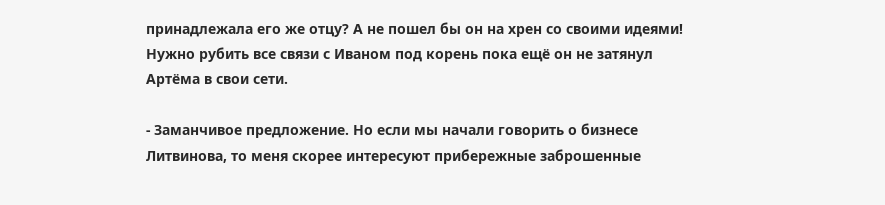принадлежала его же отцу? А не пошел бы он на хрен со своими идеями! Нужно рубить все связи с Иваном под корень пока ещё он не затянул Артёма в свои сети.

- Заманчивое предложение. Но если мы начали говорить о бизнесе Литвинова, то меня скорее интересуют прибережные заброшенные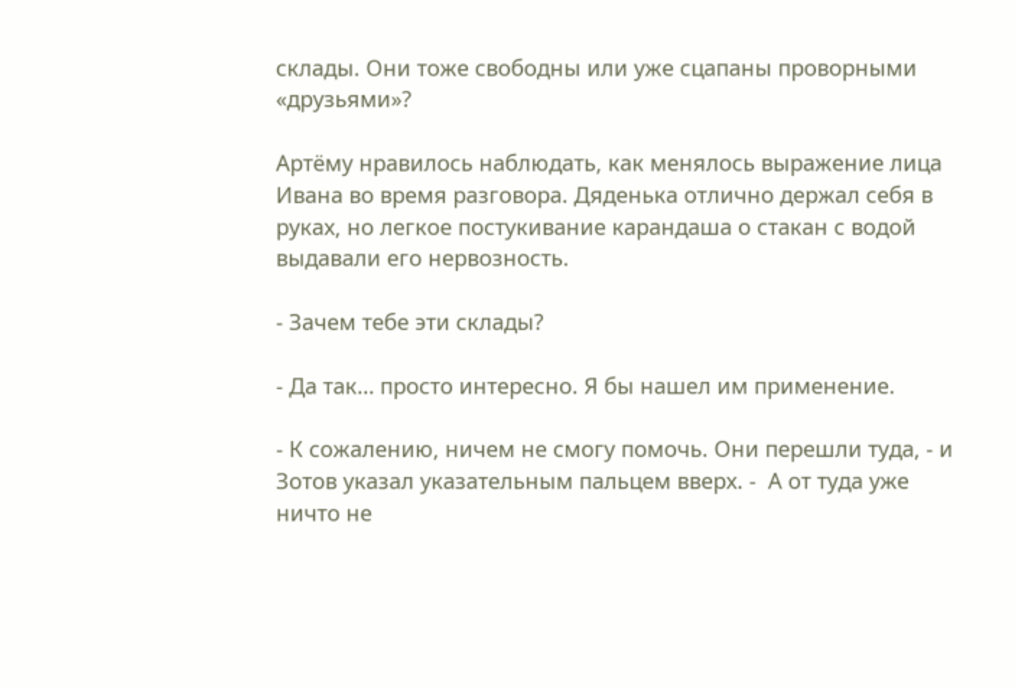склады. Они тоже свободны или уже сцапаны проворными «друзьями»?

Артёму нравилось наблюдать, как менялось выражение лица Ивана во время разговора. Дяденька отлично держал себя в руках, но легкое постукивание карандаша о стакан с водой выдавали его нервозность.

- Зачем тебе эти склады?

- Да так… просто интересно. Я бы нашел им применение.

- К сожалению, ничем не смогу помочь. Они перешли туда, - и Зотов указал указательным пальцем вверх. -  А от туда уже ничто не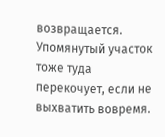возвращается. Упомянутый участок тоже туда перекочует, если не выхватить вовремя.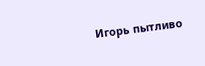Игорь пытливо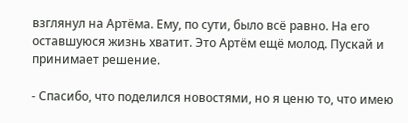взглянул на Артёма. Ему, по сути, было всё равно. На его оставшуюся жизнь хватит. Это Артём ещё молод. Пускай и принимает решение.

- Спасибо, что поделился новостями, но я ценю то, что имею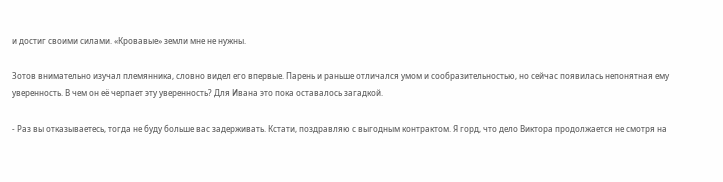и достиг своими силами. «Кровавые» земли мне не нужны.

Зотов внимательно изучал племянника, словно видел его впервые. Парень и раньше отличался умом и сообразительностью, но сейчас появилась непонятная ему уверенность. В чем он её черпает эту уверенность? Для Ивана это пока оставалось загадкой.

- Раз вы отказываетесь, тогда не буду больше вас задерживать. Кстати, поздравляю с выгодным контрактом. Я горд, что дело Виктора продолжается не смотря на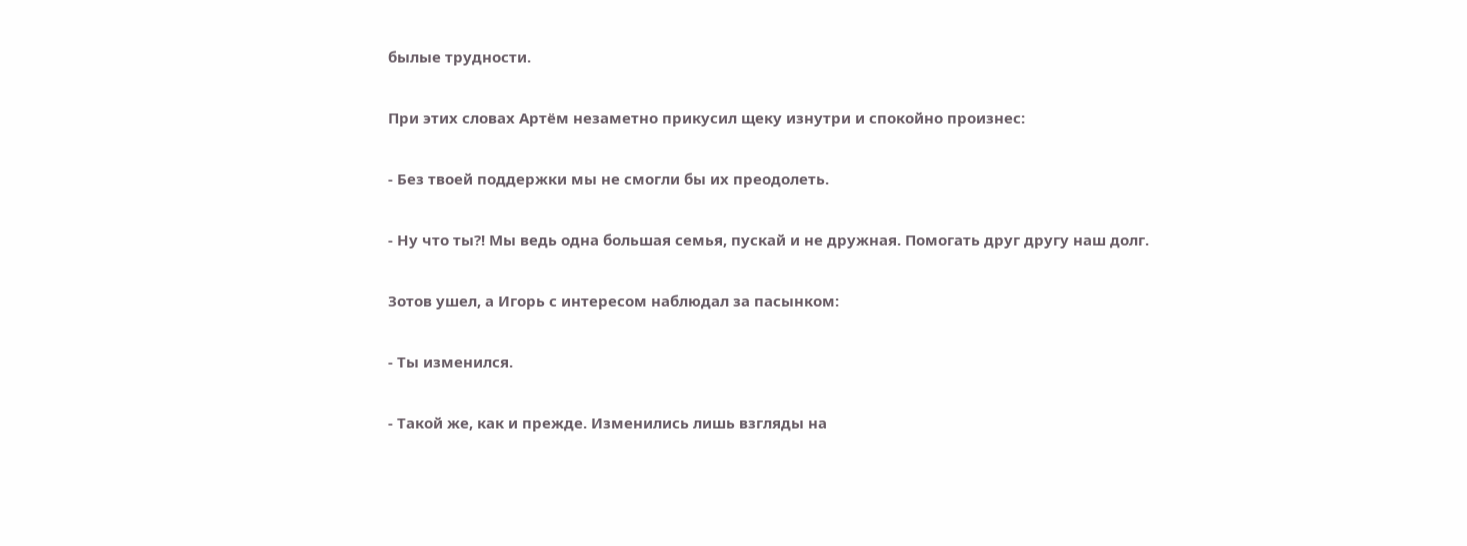былые трудности.

При этих словах Артём незаметно прикусил щеку изнутри и спокойно произнес:

- Без твоей поддержки мы не смогли бы их преодолеть.

- Ну что ты?! Мы ведь одна большая семья, пускай и не дружная. Помогать друг другу наш долг.

Зотов ушел, а Игорь с интересом наблюдал за пасынком:

- Ты изменился.

- Такой же, как и прежде. Изменились лишь взгляды на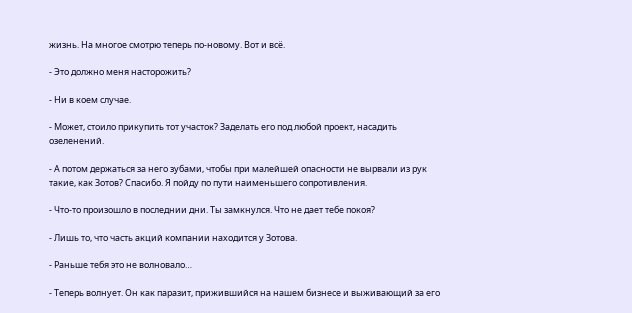жизнь. На многое смотрю теперь по-новому. Вот и всё.

- Это должно меня насторожить?

- Ни в коем случае.

- Может, стоило прикупить тот участок? Заделать его под любой проект, насадить озеленений.

- А потом держаться за него зубами, чтобы при малейшей опасности не вырвали из рук такие, как Зотов? Спасибо. Я пойду по пути наименьшего сопротивления.

- Что-то произошло в последнии дни. Ты замкнулся. Что не дает тебе покоя?

- Лишь то, что часть акций компании находится у Зотова.

- Раньше тебя это не волновало…

- Теперь волнует. Он как паразит, прижившийся на нашем бизнесе и выживающий за его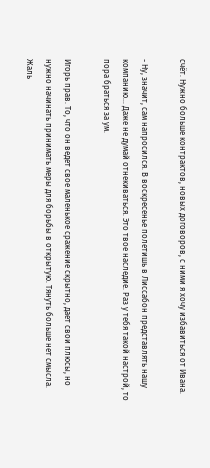счёт. Нужно больше контрактов, новых договоров, с ними я хочу избавиться от Ивана.

- Ну, значит, сам напросился. В воскресенье полетишь в Лиссабон представлять нашу компанию… Даже не думай отнекиваться. Это твое наследие. Раз у тебя такой настрой, то пора браться за ум.

Игорь прав. То, что он ведет свое маленькое сражение скрытно, дает свои плюсы, но нужно начинать принимать меры для борьбы в открытую. Тянуть больше нет смысла. Жаль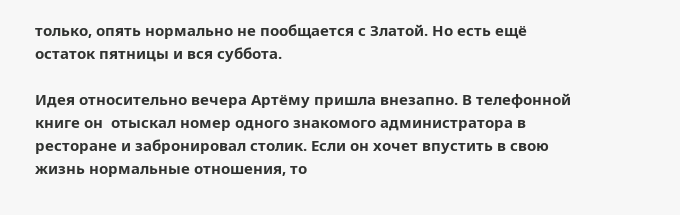только, опять нормально не пообщается с Златой. Но есть ещё остаток пятницы и вся суббота.

Идея относительно вечера Артёму пришла внезапно. В телефонной книге он  отыскал номер одного знакомого администратора в ресторане и забронировал столик. Если он хочет впустить в свою жизнь нормальные отношения, то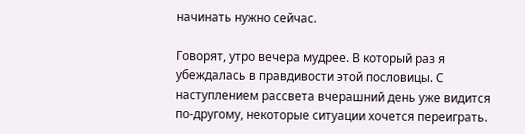начинать нужно сейчас.

Говорят, утро вечера мудрее. В который раз я убеждалась в правдивости этой пословицы. С наступлением рассвета вчерашний день уже видится по-другому, некоторые ситуации хочется переиграть.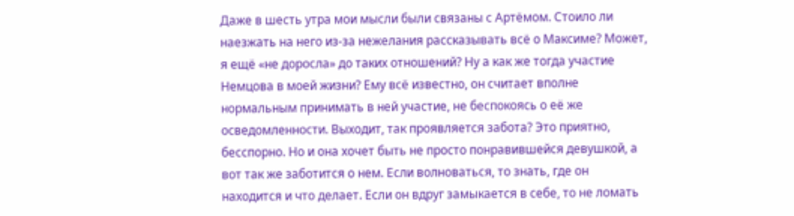Даже в шесть утра мои мысли были связаны с Артёмом. Стоило ли наезжать на него из-за нежелания рассказывать всё о Максиме? Может, я ещё «не доросла» до таких отношений? Ну а как же тогда участие Немцова в моей жизни? Ему всё известно, он считает вполне нормальным принимать в ней участие, не беспокоясь о её же осведомленности. Выходит, так проявляется забота? Это приятно, бесспорно. Но и она хочет быть не просто понравившейся девушкой, а вот так же заботится о нем. Если волноваться, то знать, где он находится и что делает. Если он вдруг замыкается в себе, то не ломать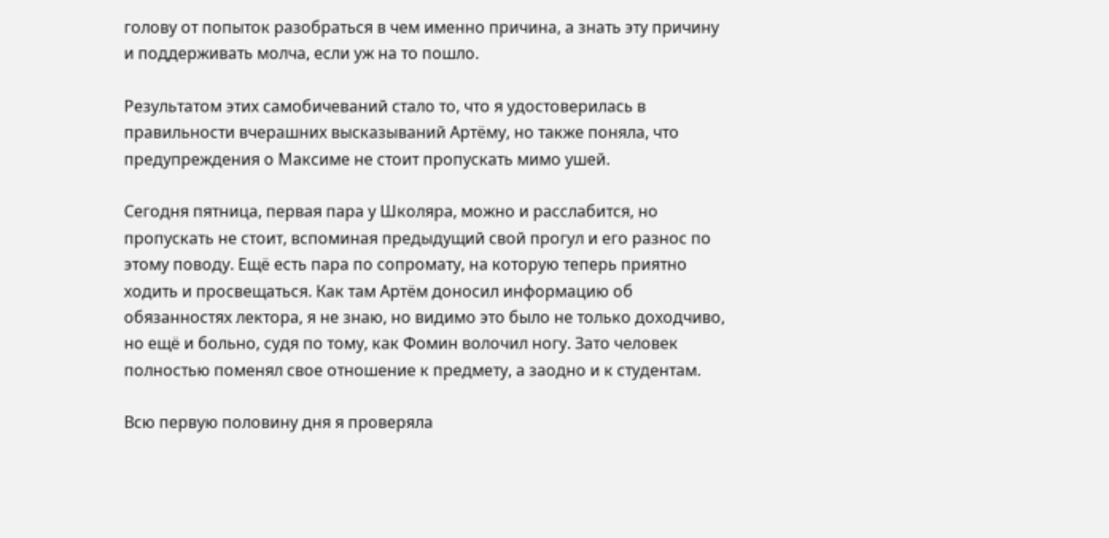голову от попыток разобраться в чем именно причина, а знать эту причину  и поддерживать молча, если уж на то пошло.

Результатом этих самобичеваний стало то, что я удостоверилась в правильности вчерашних высказываний Артёму, но также поняла, что предупреждения о Максиме не стоит пропускать мимо ушей.

Сегодня пятница, первая пара у Школяра, можно и расслабится, но пропускать не стоит, вспоминая предыдущий свой прогул и его разнос по этому поводу. Ещё есть пара по сопромату, на которую теперь приятно ходить и просвещаться. Как там Артём доносил информацию об обязанностях лектора, я не знаю, но видимо это было не только доходчиво, но ещё и больно, судя по тому, как Фомин волочил ногу. Зато человек полностью поменял свое отношение к предмету, а заодно и к студентам.

Всю первую половину дня я проверяла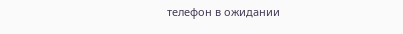телефон в ожидании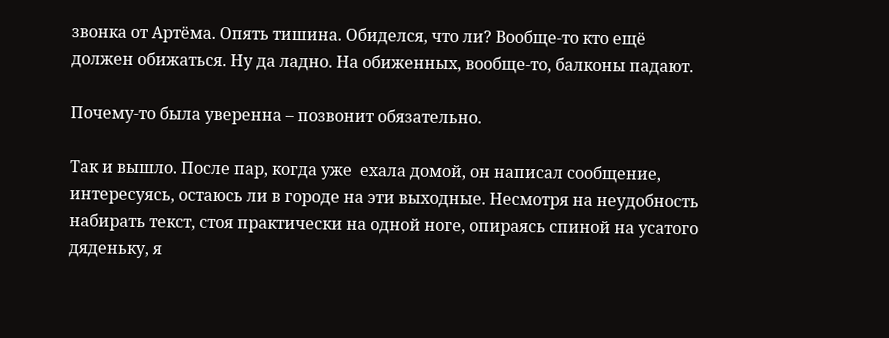звонка от Артёма. Опять тишина. Обиделся, что ли? Вообще-то кто ещё должен обижаться. Ну да ладно. На обиженных, вообще-то, балконы падают.

Почему-то была уверенна – позвонит обязательно.

Так и вышло. После пар, когда уже  ехала домой, он написал сообщение, интересуясь, остаюсь ли в городе на эти выходные. Несмотря на неудобность набирать текст, стоя практически на одной ноге, опираясь спиной на усатого дяденьку, я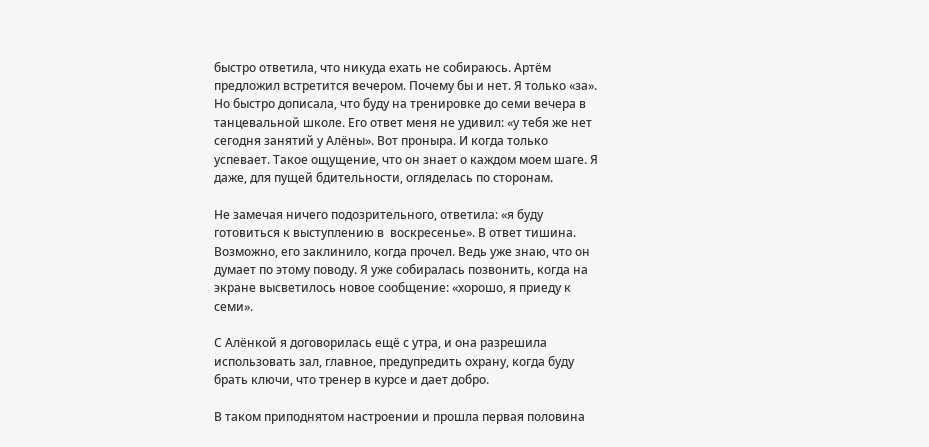быстро ответила, что никуда ехать не собираюсь. Артём предложил встретится вечером. Почему бы и нет. Я только «за». Но быстро дописала, что буду на тренировке до семи вечера в танцевальной школе. Его ответ меня не удивил: «у тебя же нет сегодня занятий у Алёны». Вот проныра. И когда только успевает. Такое ощущение, что он знает о каждом моем шаге. Я даже, для пущей бдительности, огляделась по сторонам.

Не замечая ничего подозрительного, ответила: «я буду готовиться к выступлению в  воскресенье». В ответ тишина. Возможно, его заклинило, когда прочел. Ведь уже знаю, что он думает по этому поводу. Я уже собиралась позвонить, когда на экране высветилось новое сообщение: «хорошо, я приеду к семи».

С Алёнкой я договорилась ещё с утра, и она разрешила использовать зал, главное, предупредить охрану, когда буду брать ключи, что тренер в курсе и дает добро.

В таком приподнятом настроении и прошла первая половина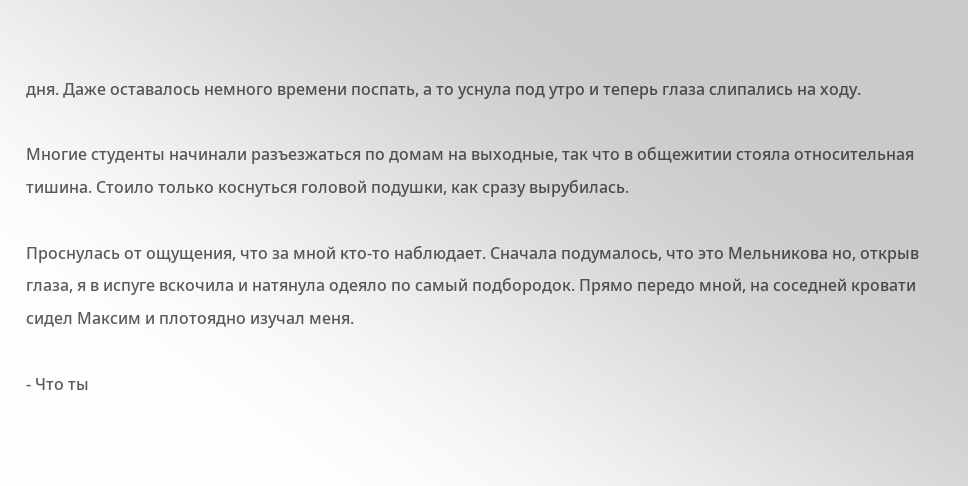дня. Даже оставалось немного времени поспать, а то уснула под утро и теперь глаза слипались на ходу.

Многие студенты начинали разъезжаться по домам на выходные, так что в общежитии стояла относительная тишина. Стоило только коснуться головой подушки, как сразу вырубилась.

Проснулась от ощущения, что за мной кто-то наблюдает. Сначала подумалось, что это Мельникова но, открыв глаза, я в испуге вскочила и натянула одеяло по самый подбородок. Прямо передо мной, на соседней кровати сидел Максим и плотоядно изучал меня.

- Что ты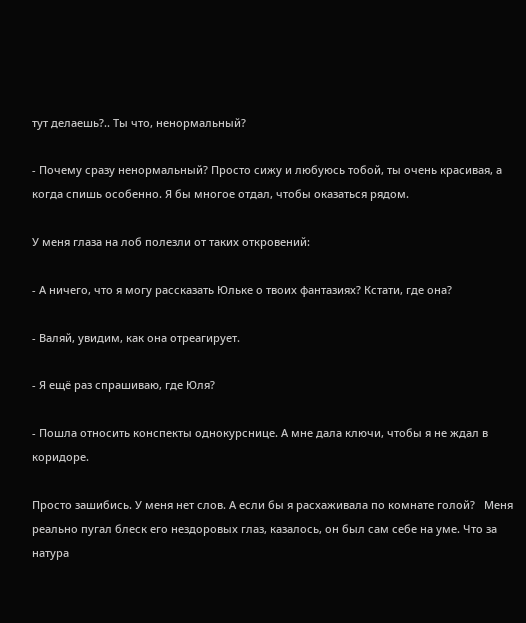тут делаешь?.. Ты что, ненормальный?

- Почему сразу ненормальный? Просто сижу и любуюсь тобой, ты очень красивая, а когда спишь особенно. Я бы многое отдал, чтобы оказаться рядом.

У меня глаза на лоб полезли от таких откровений:

- А ничего, что я могу рассказать Юльке о твоих фантазиях? Кстати, где она?

- Валяй, увидим, как она отреагирует.

- Я ещё раз спрашиваю, где Юля?

- Пошла относить конспекты однокурснице. А мне дала ключи, чтобы я не ждал в коридоре.

Просто зашибись. У меня нет слов. А если бы я расхаживала по комнате голой?   Меня реально пугал блеск его нездоровых глаз, казалось, он был сам себе на уме. Что за натура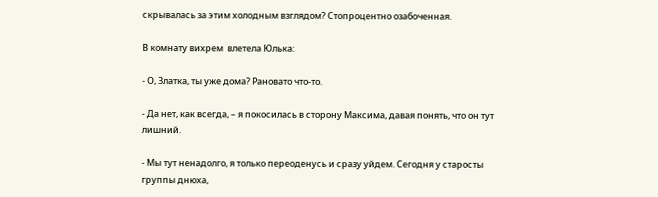скрывалась за этим холодным взглядом? Стопроцентно озабоченная.

В комнату вихрем  влетела Юлька:

- О, Златка, ты уже дома? Рановато что-то.

- Да нет, как всегда, – я покосилась в сторону Максима, давая понять, что он тут лишний.

- Мы тут ненадолго, я только переоденусь и сразу уйдем. Сегодня у старосты группы днюха,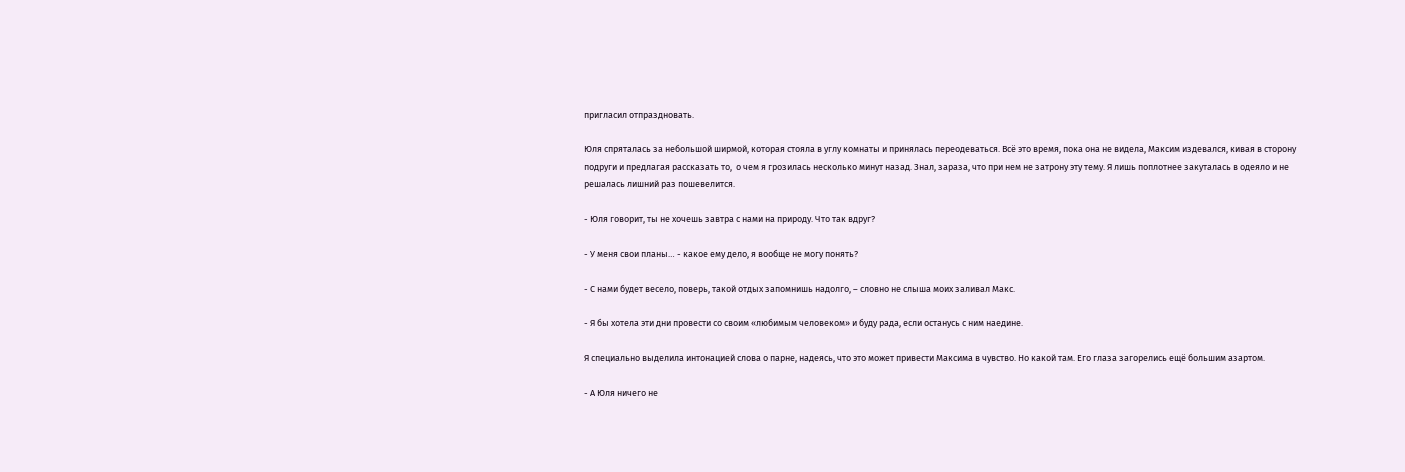пригласил отпраздновать.

Юля спряталась за небольшой ширмой, которая стояла в углу комнаты и принялась переодеваться. Всё это время, пока она не видела, Максим издевался, кивая в сторону подруги и предлагая рассказать то,  о чем я грозилась несколько минут назад. Знал, зараза, что при нем не затрону эту тему. Я лишь поплотнее закуталась в одеяло и не решалась лишний раз пошевелится.

- Юля говорит, ты не хочешь завтра с нами на природу. Что так вдруг?

- У меня свои планы… - какое ему дело, я вообще не могу понять?

- С нами будет весело, поверь, такой отдых запомнишь надолго, – словно не слыша моих заливал Макс.

- Я бы хотела эти дни провести со своим «любимым человеком» и буду рада, если останусь с ним наедине.

Я специально выделила интонацией слова о парне, надеясь, что это может привести Максима в чувство. Но какой там. Его глаза загорелись ещё большим азартом.

- А Юля ничего не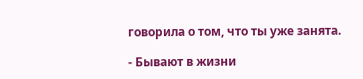говорила о том, что ты уже занята.

- Бывают в жизни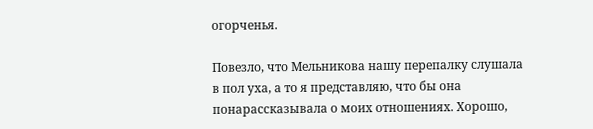огорченья.

Повезло, что Мельникова нашу перепалку слушала в пол уха, а то я представляю, что бы она понарассказывала о моих отношениях. Хорошо,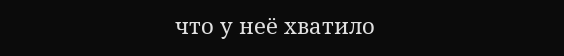что у неё хватило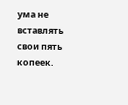ума не вставлять свои пять копеек.